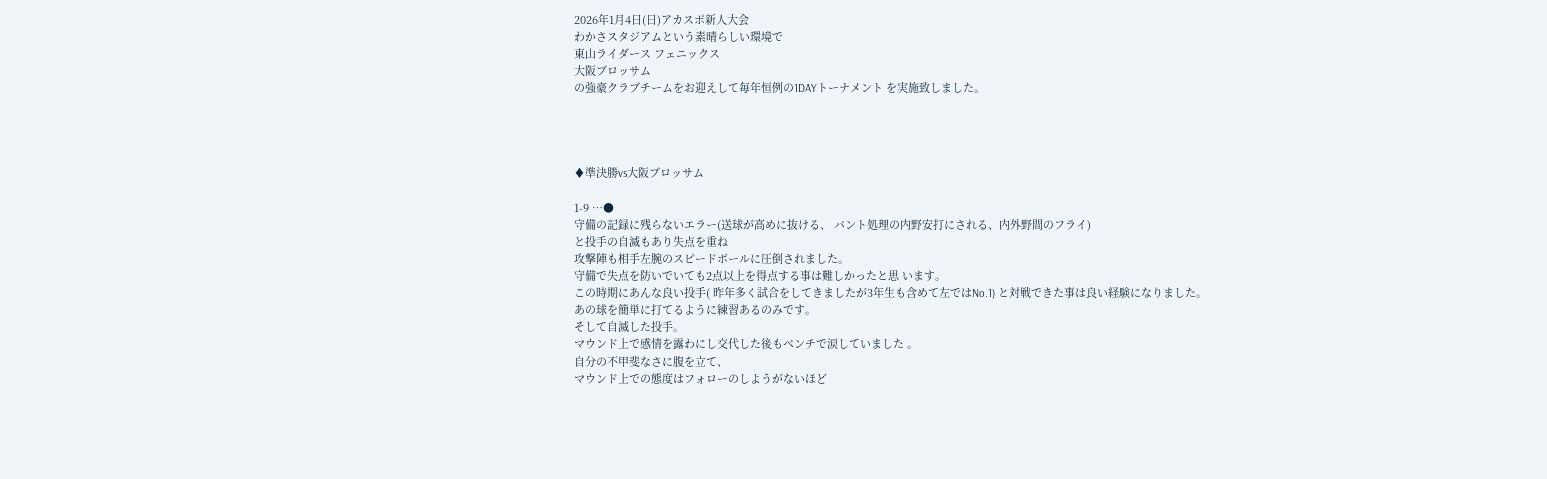2026年1月4日(日)アカスポ新人大会
わかさスタジアムという素晴らしい環境で
東山ライダース フェニックス
大阪ブロッサム
の強豪クラブチームをお迎えして毎年恒例の1DAYトーナメント を実施致しました。




♦準決勝vs大阪ブロッサム

1-9 …●
守備の記録に残らないエラー(送球が高めに抜ける、 バント処理の内野安打にされる、内外野間のフライ)
と投手の自滅もあり失点を重ね
攻撃陣も相手左腕のスピードボールに圧倒されました。
守備で失点を防いでいても2点以上を得点する事は難しかったと思 います。
この時期にあんな良い投手( 昨年多く試合をしてきましたが3年生も含めて左ではNo.1) と対戦できた事は良い経験になりました。
あの球を簡単に打てるように練習あるのみです。
そして自滅した投手。
マウンド上で感情を露わにし交代した後もベンチで涙していました 。
自分の不甲斐なさに腹を立て、
マウンド上での態度はフォローのしようがないほど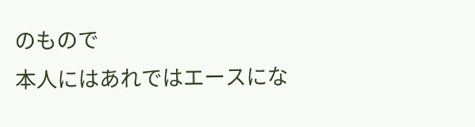のもので
本人にはあれではエースにな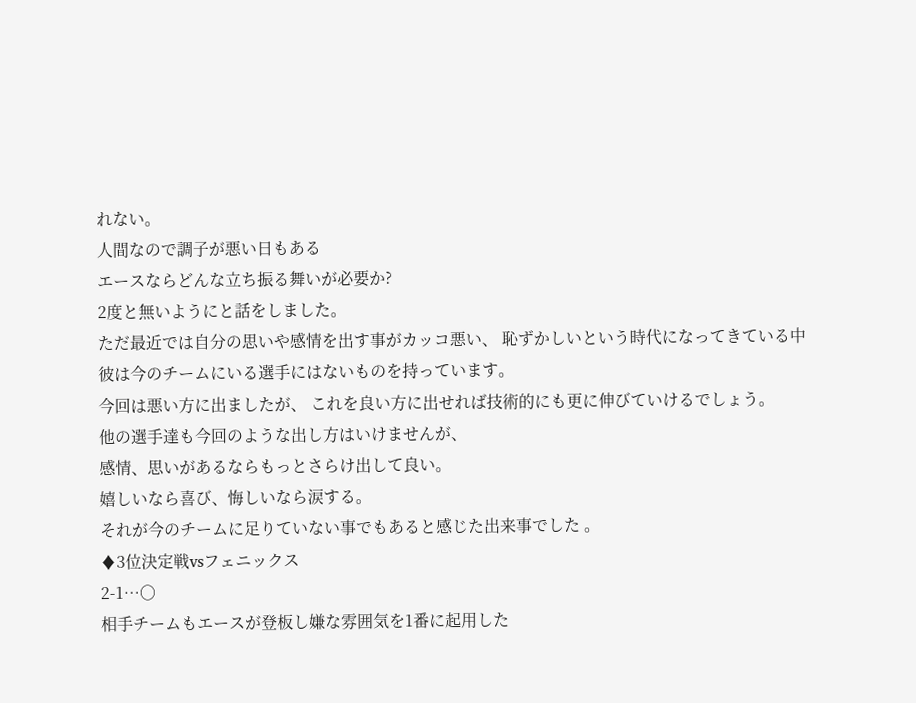れない。
人間なので調子が悪い日もある
エースならどんな立ち振る舞いが必要か?
2度と無いようにと話をしました。
ただ最近では自分の思いや感情を出す事がカッコ悪い、 恥ずかしいという時代になってきている中
彼は今のチームにいる選手にはないものを持っています。
今回は悪い方に出ましたが、 これを良い方に出せれば技術的にも更に伸びていけるでしょう。
他の選手達も今回のような出し方はいけませんが、
感情、思いがあるならもっとさらけ出して良い。
嬉しいなら喜び、悔しいなら涙する。
それが今のチームに足りていない事でもあると感じた出来事でした 。
♦3位決定戦vsフェニックス
2-1…○
相手チームもエースが登板し嫌な雰囲気を1番に起用した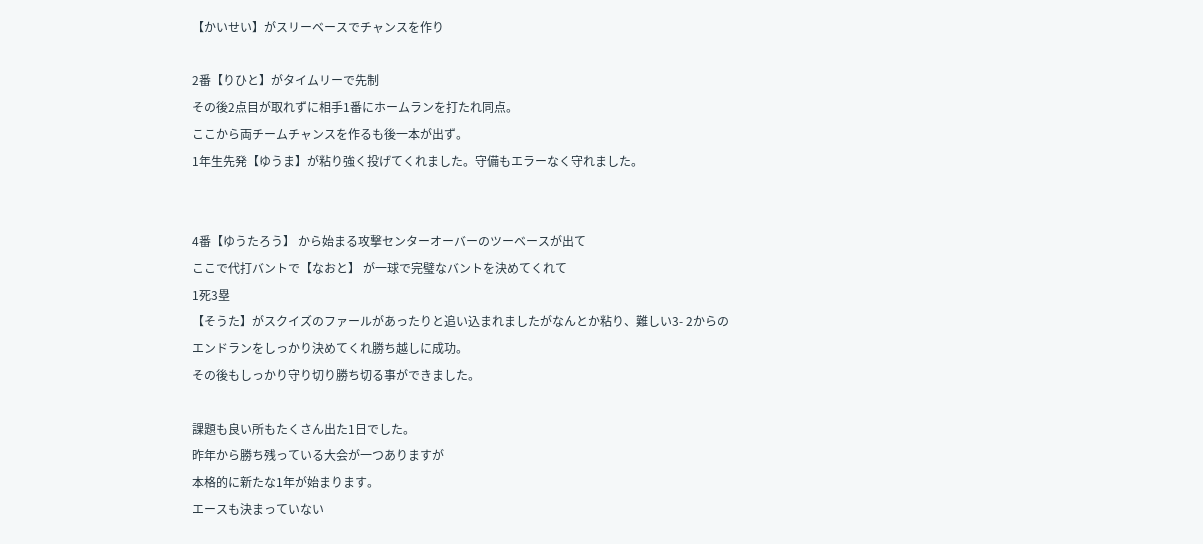【かいせい】がスリーベースでチャンスを作り

2番【りひと】がタイムリーで先制
その後2点目が取れずに相手1番にホームランを打たれ同点。
ここから両チームチャンスを作るも後一本が出ず。
1年生先発【ゆうま】が粘り強く投げてくれました。守備もエラーなく守れました。


4番【ゆうたろう】 から始まる攻撃センターオーバーのツーベースが出て
ここで代打バントで【なおと】 が一球で完璧なバントを決めてくれて
1死3塁
【そうた】がスクイズのファールがあったりと追い込まれましたがなんとか粘り、難しい3- 2からのエンドランをしっかり決めてくれ勝ち越しに成功。
その後もしっかり守り切り勝ち切る事ができました。

課題も良い所もたくさん出た1日でした。
昨年から勝ち残っている大会が一つありますが
本格的に新たな1年が始まります。
エースも決まっていない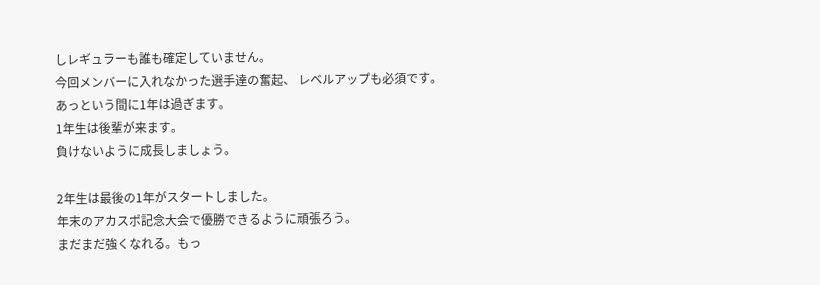しレギュラーも誰も確定していません。
今回メンバーに入れなかった選手達の奮起、 レベルアップも必須です。
あっという間に1年は過ぎます。
1年生は後輩が来ます。
負けないように成長しましょう。

2年生は最後の1年がスタートしました。
年末のアカスポ記念大会で優勝できるように頑張ろう。
まだまだ強くなれる。もっ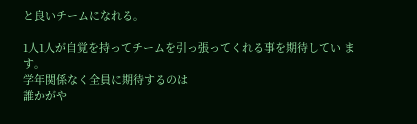と良いチームになれる。

1人1人が自覚を持ってチームを引っ張ってくれる事を期待してい ます。
学年関係なく全員に期待するのは
誰かがや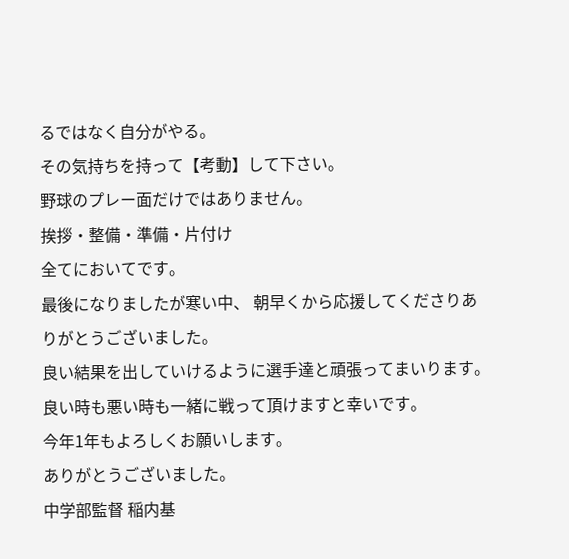るではなく自分がやる。
その気持ちを持って【考動】して下さい。
野球のプレー面だけではありません。
挨拶・整備・準備・片付け
全てにおいてです。
最後になりましたが寒い中、 朝早くから応援してくださりありがとうございました。
良い結果を出していけるように選手達と頑張ってまいります。
良い時も悪い時も一緒に戦って頂けますと幸いです。
今年1年もよろしくお願いします。
ありがとうございました。
中学部監督 稲内基